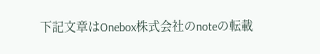下記文章はOnebox株式会社のnoteの転載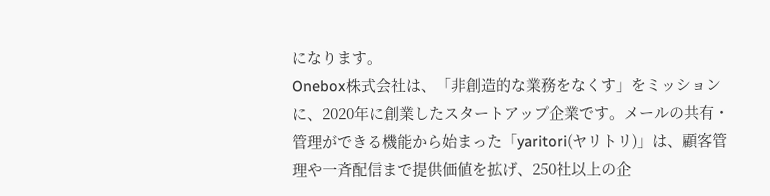になります。
Onebox株式会社は、「非創造的な業務をなくす」をミッションに、2020年に創業したスタートアップ企業です。メールの共有・管理ができる機能から始まった「yaritori(ヤリトリ)」は、顧客管理や一斉配信まで提供価値を拡げ、250社以上の企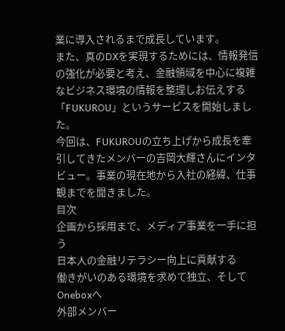業に導入されるまで成長しています。
また、真のDXを実現するためには、情報発信の強化が必要と考え、金融領域を中心に複雑なビジネス環境の情報を整理しお伝えする「FUKUROU」というサービスを開始しました。
今回は、FUKUROUの立ち上げから成長を牽引してきたメンバーの吉岡大輝さんにインタビュー。事業の現在地から入社の経緯、仕事観までを聞きました。
目次
企画から採用まで、メディア事業を一手に担う
日本人の金融リテラシー向上に貢献する
働きがいのある環境を求めて独立、そしてOneboxへ
外部メンバー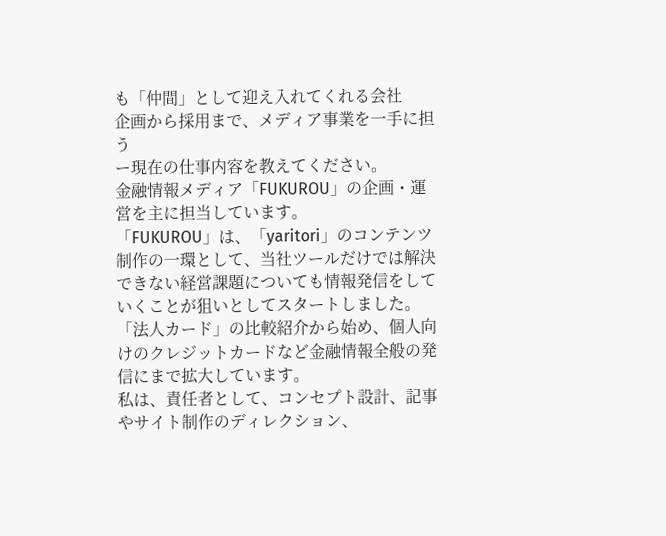も「仲間」として迎え入れてくれる会社
企画から採用まで、メディア事業を一手に担う
ー現在の仕事内容を教えてください。
金融情報メディア「FUKUROU」の企画・運営を主に担当しています。
「FUKUROU」は、「yaritori」のコンテンツ制作の一環として、当社ツールだけでは解決できない経営課題についても情報発信をしていくことが狙いとしてスタートしました。
「法人カード」の比較紹介から始め、個人向けのクレジットカードなど金融情報全般の発信にまで拡大しています。
私は、責任者として、コンセプト設計、記事やサイト制作のディレクション、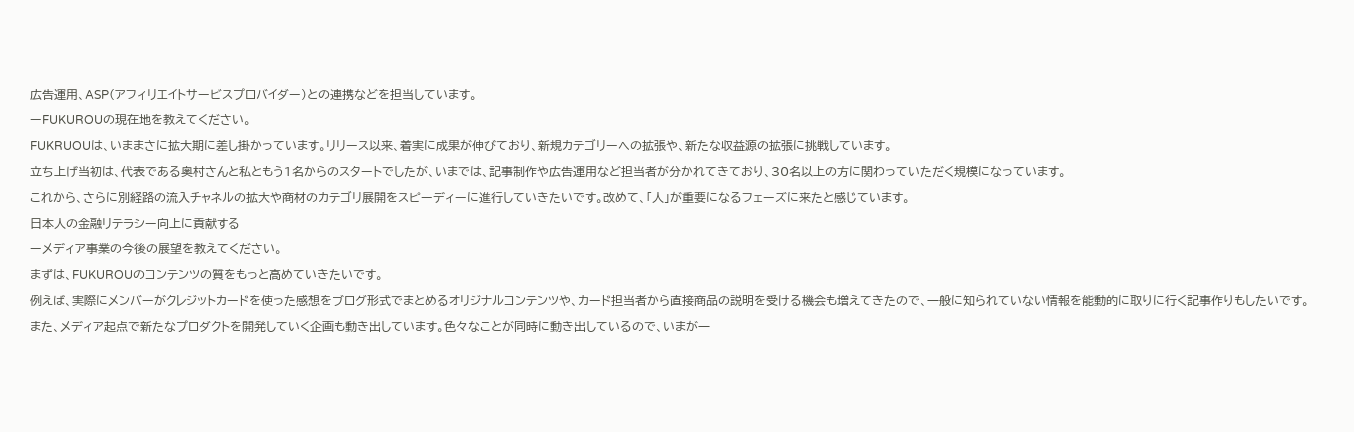広告運用、ASP(アフィリエイトサービスプロバイダー)との連携などを担当しています。
ーFUKUROUの現在地を教えてください。
FUKRUOUは、いままさに拡大期に差し掛かっています。リリース以来、着実に成果が伸びており、新規カテゴリーへの拡張や、新たな収益源の拡張に挑戦しています。
立ち上げ当初は、代表である奥村さんと私ともう1名からのスタートでしたが、いまでは、記事制作や広告運用など担当者が分かれてきており、30名以上の方に関わっていただく規模になっています。
これから、さらに別経路の流入チャネルの拡大や商材のカテゴリ展開をスピーディーに進行していきたいです。改めて、「人」が重要になるフェーズに来たと感じています。
日本人の金融リテラシー向上に貢献する
ーメディア事業の今後の展望を教えてください。
まずは、FUKUROUのコンテンツの質をもっと高めていきたいです。
例えば、実際にメンバーがクレジットカードを使った感想をブログ形式でまとめるオリジナルコンテンツや、カード担当者から直接商品の説明を受ける機会も増えてきたので、一般に知られていない情報を能動的に取りに行く記事作りもしたいです。
また、メディア起点で新たなプロダクトを開発していく企画も動き出しています。色々なことが同時に動き出しているので、いまが一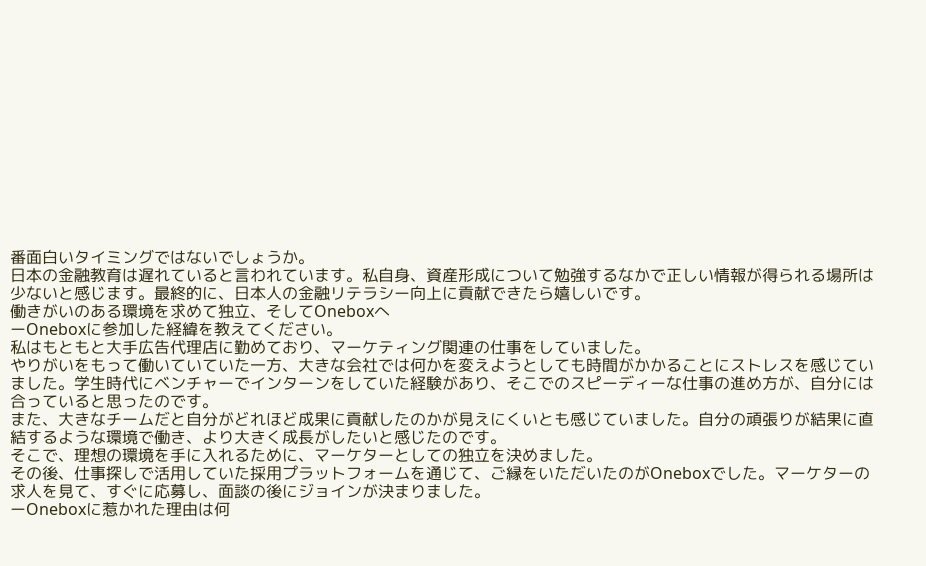番面白いタイミングではないでしょうか。
日本の金融教育は遅れていると言われています。私自身、資産形成について勉強するなかで正しい情報が得られる場所は少ないと感じます。最終的に、日本人の金融リテラシー向上に貢献できたら嬉しいです。
働きがいのある環境を求めて独立、そしてOneboxへ
ーOneboxに参加した経緯を教えてください。
私はもともと大手広告代理店に勤めており、マーケティング関連の仕事をしていました。
やりがいをもって働いていていた一方、大きな会社では何かを変えようとしても時間がかかることにストレスを感じていました。学生時代にベンチャーでインターンをしていた経験があり、そこでのスピーディーな仕事の進め方が、自分には合っていると思ったのです。
また、大きなチームだと自分がどれほど成果に貢献したのかが見えにくいとも感じていました。自分の頑張りが結果に直結するような環境で働き、より大きく成長がしたいと感じたのです。
そこで、理想の環境を手に入れるために、マーケターとしての独立を決めました。
その後、仕事探しで活用していた採用プラットフォームを通じて、ご縁をいただいたのがOneboxでした。マーケターの求人を見て、すぐに応募し、面談の後にジョインが決まりました。
ーOneboxに惹かれた理由は何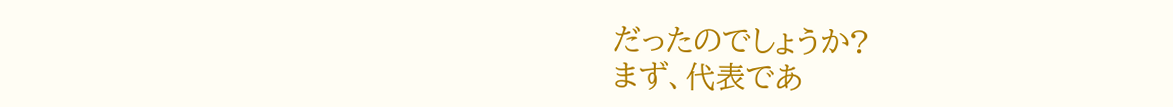だったのでしょうか?
まず、代表であ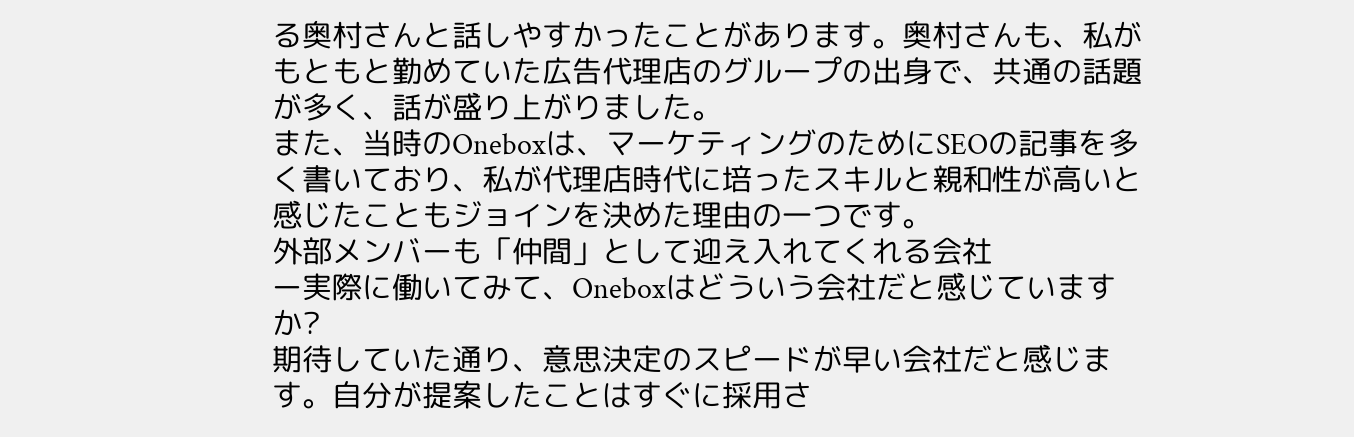る奥村さんと話しやすかったことがあります。奥村さんも、私がもともと勤めていた広告代理店のグループの出身で、共通の話題が多く、話が盛り上がりました。
また、当時のOneboxは、マーケティングのためにSEOの記事を多く書いており、私が代理店時代に培ったスキルと親和性が高いと感じたこともジョインを決めた理由の一つです。
外部メンバーも「仲間」として迎え入れてくれる会社
ー実際に働いてみて、Oneboxはどういう会社だと感じていますか?
期待していた通り、意思決定のスピードが早い会社だと感じます。自分が提案したことはすぐに採用さ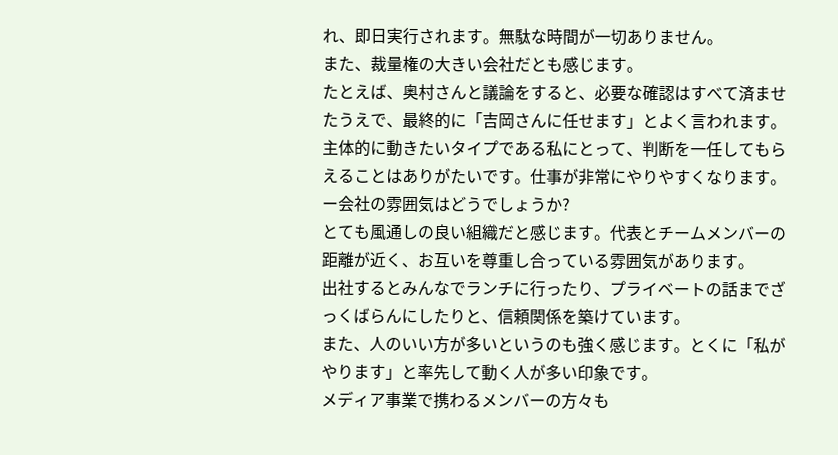れ、即日実行されます。無駄な時間が一切ありません。
また、裁量権の大きい会社だとも感じます。
たとえば、奥村さんと議論をすると、必要な確認はすべて済ませたうえで、最終的に「吉岡さんに任せます」とよく言われます。主体的に動きたいタイプである私にとって、判断を一任してもらえることはありがたいです。仕事が非常にやりやすくなります。
ー会社の雰囲気はどうでしょうか?
とても風通しの良い組織だと感じます。代表とチームメンバーの距離が近く、お互いを尊重し合っている雰囲気があります。
出社するとみんなでランチに行ったり、プライベートの話までざっくばらんにしたりと、信頼関係を築けています。
また、人のいい方が多いというのも強く感じます。とくに「私がやります」と率先して動く人が多い印象です。
メディア事業で携わるメンバーの方々も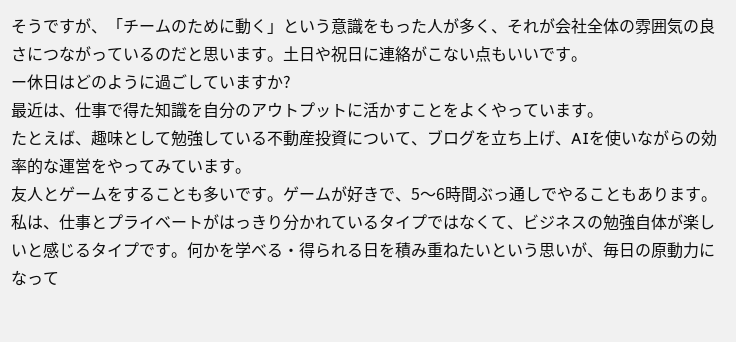そうですが、「チームのために動く」という意識をもった人が多く、それが会社全体の雰囲気の良さにつながっているのだと思います。土日や祝日に連絡がこない点もいいです。
ー休日はどのように過ごしていますか?
最近は、仕事で得た知識を自分のアウトプットに活かすことをよくやっています。
たとえば、趣味として勉強している不動産投資について、ブログを立ち上げ、AIを使いながらの効率的な運営をやってみています。
友人とゲームをすることも多いです。ゲームが好きで、5〜6時間ぶっ通しでやることもあります。
私は、仕事とプライベートがはっきり分かれているタイプではなくて、ビジネスの勉強自体が楽しいと感じるタイプです。何かを学べる・得られる日を積み重ねたいという思いが、毎日の原動力になって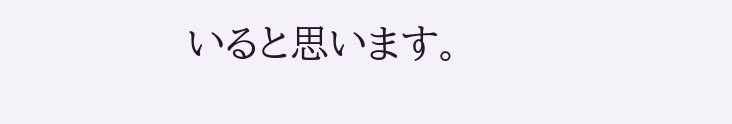いると思います。